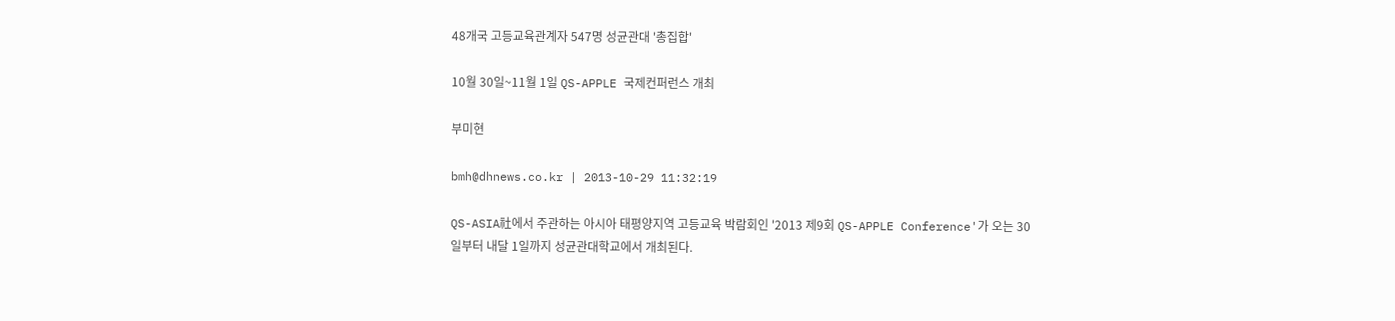48개국 고등교육관계자 547명 성균관대 '총집합'

10월 30일~11월 1일 QS-APPLE 국제컨퍼런스 개최

부미현

bmh@dhnews.co.kr | 2013-10-29 11:32:19

QS-ASIA社에서 주관하는 아시아 태평양지역 고등교육 박람회인 '2013 제9회 QS-APPLE Conference'가 오는 30일부터 내달 1일까지 성균관대학교에서 개최된다.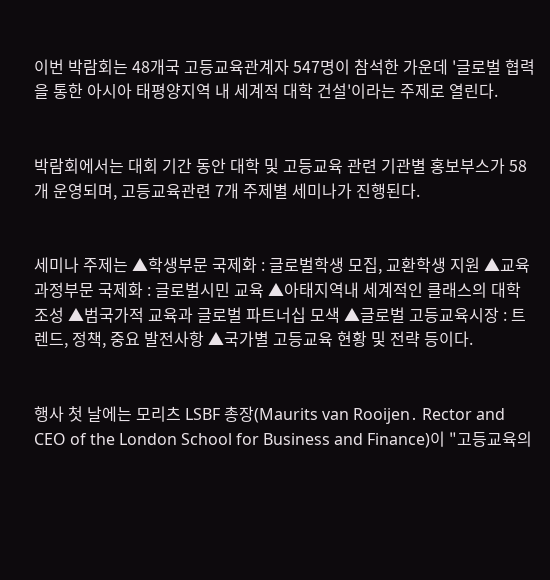이번 박람회는 48개국 고등교육관계자 547명이 참석한 가운데 '글로벌 협력을 통한 아시아 태평양지역 내 세계적 대학 건설'이라는 주제로 열린다.


박람회에서는 대회 기간 동안 대학 및 고등교육 관련 기관별 홍보부스가 58개 운영되며, 고등교육관련 7개 주제별 세미나가 진행된다.


세미나 주제는 ▲학생부문 국제화 : 글로벌학생 모집, 교환학생 지원 ▲교육과정부문 국제화 : 글로벌시민 교육 ▲아태지역내 세계적인 클래스의 대학 조성 ▲범국가적 교육과 글로벌 파트너십 모색 ▲글로벌 고등교육시장 : 트렌드, 정책, 중요 발전사항 ▲국가별 고등교육 현황 및 전략 등이다.


행사 첫 날에는 모리츠 LSBF 총장(Maurits van Rooijen․ Rector and CEO of the London School for Business and Finance)이 "고등교육의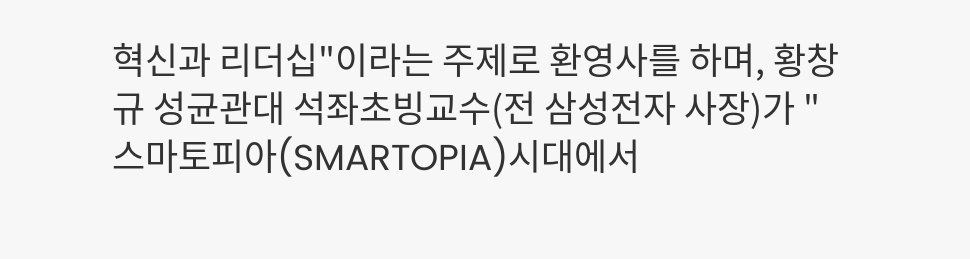혁신과 리더십"이라는 주제로 환영사를 하며, 황창규 성균관대 석좌초빙교수(전 삼성전자 사장)가 "스마토피아(SMARTOPIA)시대에서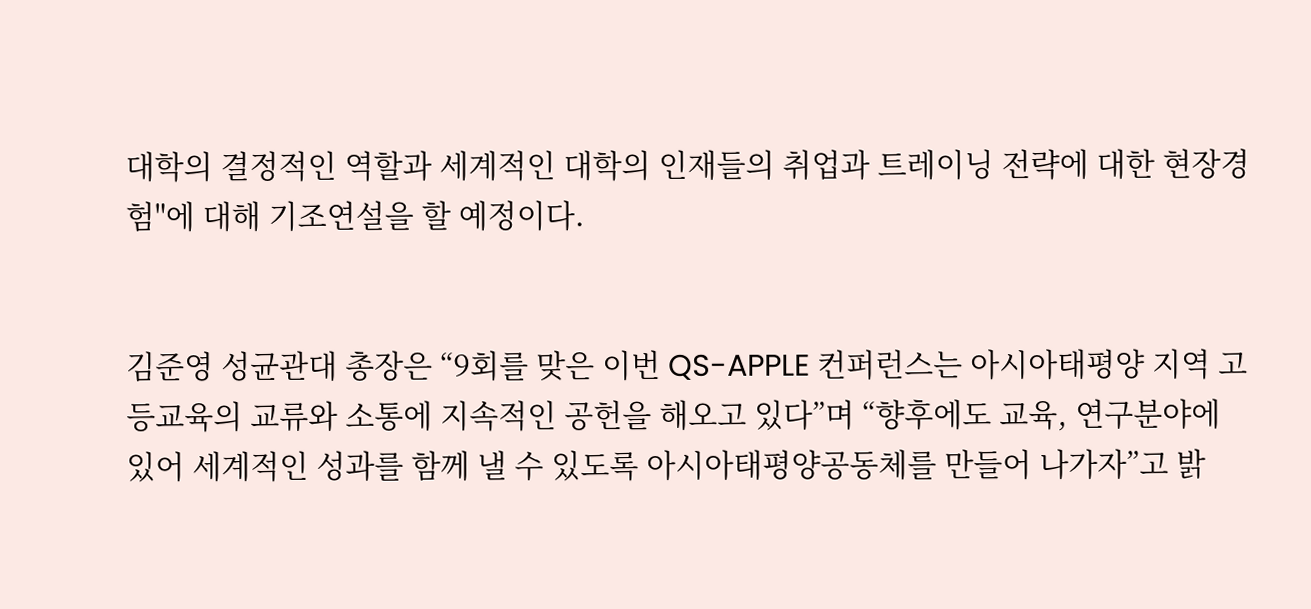대학의 결정적인 역할과 세계적인 대학의 인재들의 취업과 트레이닝 전략에 대한 현장경험"에 대해 기조연설을 할 예정이다.


김준영 성균관대 총장은 “9회를 맞은 이번 QS-APPLE 컨퍼런스는 아시아태평양 지역 고등교육의 교류와 소통에 지속적인 공헌을 해오고 있다”며 “향후에도 교육, 연구분야에 있어 세계적인 성과를 함께 낼 수 있도록 아시아태평양공동체를 만들어 나가자”고 밝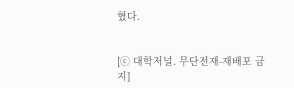혔다.


[ⓒ 대학저널. 무단전재-재배포 금지]